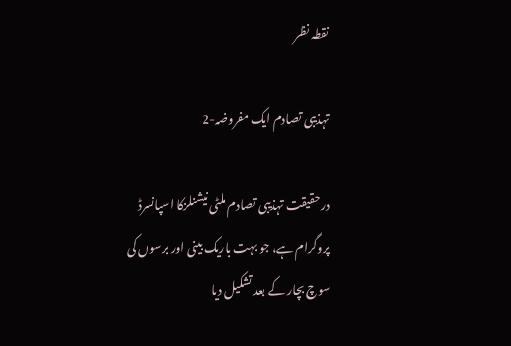نقطہ نظر

تہذیبی تصادم ایک مفروضہ-2

درحقیقت تہذیبی تصادم ملٹی نیشنلزکا اسپانسرڈ پروگرام ہے، جو بہت باریک بینی اور برسوں کی سوچ بچار کے بعد تشکیل دیا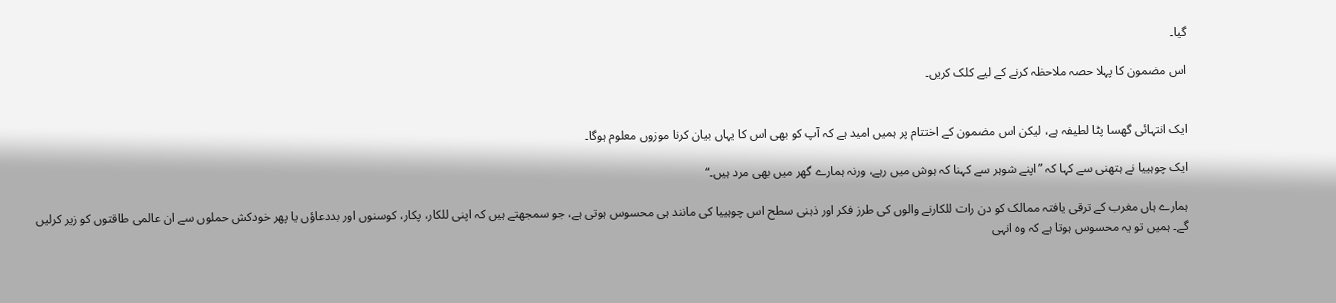گیا۔

اس مضمون کا پہلا حصہ ملاحظہ کرنے کے لیے کلک کریں۔


ایک انتہائی گھسا پٹا لطیفہ ہے، لیکن اس مضمون کے اختتام پر ہمیں امید ہے کہ آپ کو بھی اس کا یہاں بیان کرنا موزوں معلوم ہوگا۔

ایک چوہییا نے ہتھنی سے کہا کہ ”اپنے شوہر سے کہنا کہ ہوش میں رہے، ورنہ ہمارے گھر میں بھی مرد ہیں۔“

ہمارے ہاں مغرب کے ترقی یافتہ ممالک کو دن رات للکارنے والوں کی طرز فکر اور ذہنی سطح اس چوہییا کی مانند ہی محسوس ہوتی ہے، جو سمجھتے ہیں کہ اپنی للکار، پکار، کوسنوں اور بددعاؤں یا پھر خودکش حملوں سے ان عالمی طاقتوں کو زیر کرلیں گے۔ ہمیں تو یہ محسوس ہوتا ہے کہ وہ انہی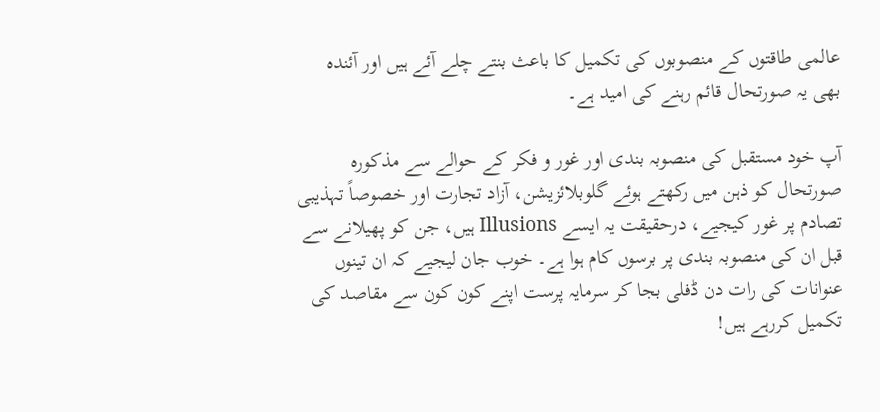عالمی طاقتوں کے منصوبوں کی تکمیل کا باعث بنتے چلے آئے ہیں اور آئندہ بھی یہ صورتحال قائم رہنے کی امید ہے۔

آپ خود مستقبل کی منصوبہ بندی اور غور و فکر کے حوالے سے مذکورہ صورتحال کو ذہن میں رکھتے ہوئے گلوبلائزیشن، آزاد تجارت اور خصوصاً تہذیبی تصادم پر غور کیجیے، درحقیقت یہ ایسے Illusions ہیں، جن کو پھیلانے سے قبل ان کی منصوبہ بندی پر برسوں کام ہوا ہے۔ خوب جان لیجیے کہ ان تینوں عنوانات کی رات دن ڈفلی بجا کر سرمایہ پرست اپنے کون کون سے مقاصد کی تکمیل کررہے ہیں!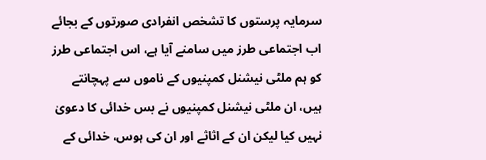سرمایہ پرستوں کا تشخص انفرادی صورتوں کے بجائے اب اجتماعی طرز میں سامنے آیا ہے، اس اجتماعی طرز کو ہم ملٹی نیشنل کمپنیوں کے ناموں سے پہچانتے ہیں، ان ملٹی نیشنل کمپنیوں نے بس خدائی کا دعویٰ نہیں کیا لیکن ان کے اثاثے اور ان کی ہوس، خدائی کے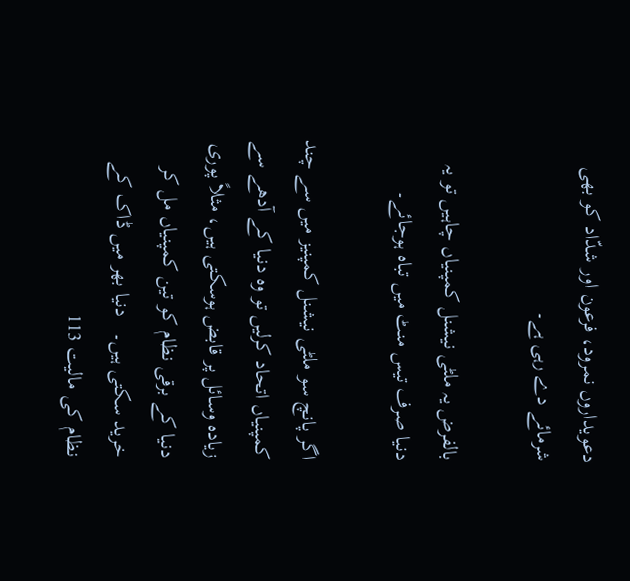دعویداروں نمرود، فرعون اور شدّاد کو بھی شرمائے دے رہی ہے۔

بالفرض یہ ملٹی نیشنل کمپنیاں چاہیں تو یہ دنیا صرف تیس منٹ میں تباہ ہوجائے۔

اگر پانچ سو ملٹی نیشنل کمپنیز میں سے چند کمپنیاں اتحاد کرلیں تو وہ دنیا کے آدھے سے زیادہ وسائل پر قابض ہوسکتی ہیں، مثلاً پوری دنیا کے برقی نظام کو تین کمپنیاں مل کر خرید سکتی ہیں۔   دنیا بھر میں ڈاک کے نظام کی مالیت 113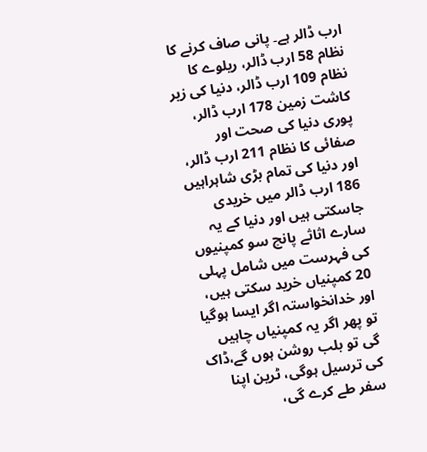ارب ڈالر ہے۔ پانی صاف کرنے کا نظام 58 ارب ڈالر، ریلوے کا نظام 109 ارب ڈالر، دنیا کی زیر کاشت زمین 178 ارب ڈالر، پوری دنیا کی صحت اور صفائی کا نظام 211 ارب ڈالر، اور دنیا کی تمام بڑی شاہراہیں 186 ارب ڈالر میں خریدی جاسکتی ہیں اور دنیا کے یہ سارے اثاثے پانچ سو کمپنیوں کی فہرست میں شامل پہلی 20 کمپنیاں خرید سکتی ہیں، اور خدانخواستہ اگر ایسا ہوگیا تو پھر اگر یہ کمپنیاں چاہیں گی تو بلب روشن ہوں گے،ڈاک کی ترسیل ہوگی، ٹرین اپنا سفر طے کرے گی،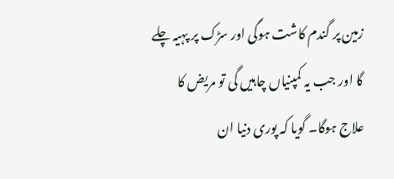زمین پر گندم کاشت ہوگی اور سڑک پر پہیہ چلے گا اور جب یہ کمپنیاں چاہیں گی تو مریض کا علاج ہوگا۔ گویا کہ پوری دنیا ان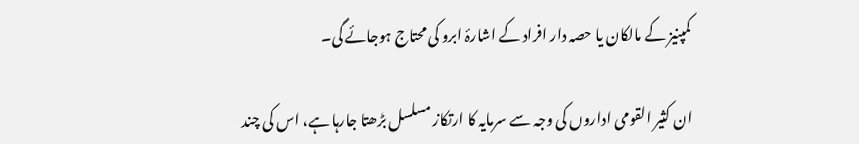کمپنیز کے مالکان یا حصہ دار افراد کے اشارۂ ابرو کی محتاج ہوجائے گی۔

ان کثیر القومی اداروں کی وجہ سے سرمایہ کا ارتکاز مسلسل بڑھتا جارہا ہے، اس کی چند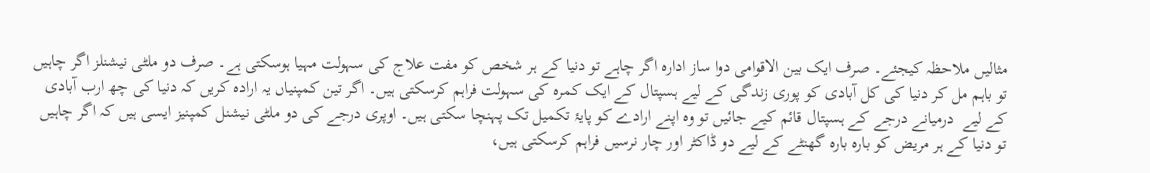مثالیں ملاحظہ کیجئے۔ صرف ایک بین الاقوامی دوا ساز ادارہ اگر چاہے تو دنیا کے ہر شخص کو مفت علاج کی سہولت مہیا ہوسکتی ہے۔ صرف دو ملٹی نیشنلز اگر چاہیں تو باہم مل کر دنیا کی کل آبادی کو پوری زندگی کے لیے ہسپتال کے ایک کمرہ کی سہولت فراہم کرسکتی ہیں۔ اگر تین کمپنیاں یہ ارادہ کریں کہ دنیا کی چھ ارب آبادی کے لیے  درمیانے درجے کے ہسپتال قائم کیے جائیں تو وہ اپنے ارادے کو پایۂ تکمیل تک پہنچا سکتی ہیں۔ اوپری درجے کی دو ملٹی نیشنل کمپنیز ایسی ہیں کہ اگر چاہیں تو دنیا کے ہر مریض کو بارہ بارہ گھنٹے کے لیے دو ڈاکٹر اور چار نرسیں فراہم کرسکتی ہیں،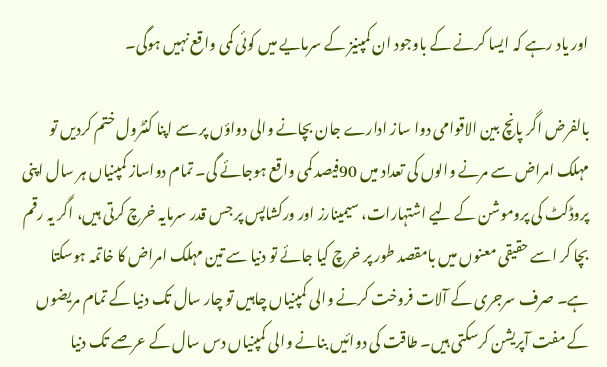اور یاد رہے کہ ایسا کرنے کے باوجود ان کمپنیز کے سرمایے میں کوئی کمی واقع نہیں ہوگی۔

بالفرض اگر پانچ بین الاقوامی دوا ساز ادارے جان بچانے والی دواؤں پر سے اپنا کنٹرول ختم کردیں تو مہلک امراض سے مرنے والوں کی تعداد میں 90فیصد کمی واقع ہوجائے گی۔ تمام دواساز کمپنیاں ہر سال اپنی پروڈکٹ کی پروموشن کے لیے اشتہارات، سیمینارز اور ورکشاپس پر جس قدر سرمایہ خرچ کرتی ہیں، اگر یہ رقم بچا کر اسے حقیقی معنوں میں بامقصد طور پر خرچ کیا جائے تو دنیا سے تین مہلک امراض کا خاتمہ ہوسکتا ہے۔ صرف سرجری کے آلات فروخت کرنے والی کمپنیاں چاہیں تو چار سال تک دنیا کے تمام مریضوں کے مفت آپریشن کرسکتی ہیں۔ طاقت کی دوائیں بنانے والی کمپنیاں دس سال کے عرصے تک دنیا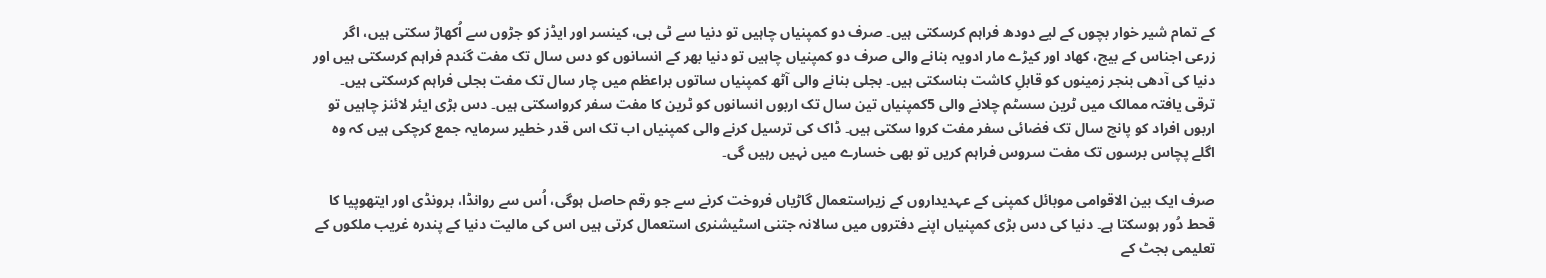کے تمام شیر خوار بچوں کے لیے دودھ فراہم کرسکتی ہیں۔ صرف دو کمپنیاں چاہیں تو دنیا سے ٹی بی، کینسر اور ایڈز کو جڑوں سے اُکھاڑ سکتی ہیں، اگر زرعی اجناس کے بیج، کھاد اور کیڑے مار ادویہ بنانے والی صرف دو کمپنیاں چاہیں تو دنیا بھر کے انسانوں کو دس سال تک مفت گندم فراہم کرسکتی ہیں اور دنیا کی آدھی بنجر زمینوں کو قابلِ کاشت بناسکتی ہیں۔ بجلی بنانے والی آٹھ کمپنیاں ساتوں براعظم میں چار سال تک مفت بجلی فراہم کرسکتی ہیں۔ ترقی یافتہ ممالک میں ٹرین سسٹم چلانے والی 5کمپنیاں تین سال تک اربوں انسانوں کو ٹرین کا مفت سفر کرواسکتی ہیں۔ دس بڑی ایئر لائنز چاہیں تو اربوں افراد کو پانچ سال تک فضائی سفر مفت کروا سکتی ہیں۔ ڈاک کی ترسیل کرنے والی کمپنیاں اب تک اس قدر خطیر سرمایہ جمع کرچکی ہیں کہ وہ اگلے پچاس برسوں تک مفت سروس فراہم کریں تو بھی خسارے میں نہیں رہیں گی۔

صرف ایک بین الاقوامی موبائل کمپنی کے عہدیداروں کے زیراستعمال گاڑیاں فروخت کرنے سے جو رقم حاصل ہوگی، اُس سے روانڈا، برونڈی اور ایتھوپیا کا قحط دُور ہوسکتا ہے۔ دنیا کی دس بڑی کمپنیاں اپنے دفتروں میں سالانہ جتنی اسٹیشنری استعمال کرتی ہیں اس کی مالیت دنیا کے پندرہ غریب ملکوں کے تعلیمی بجٹ کے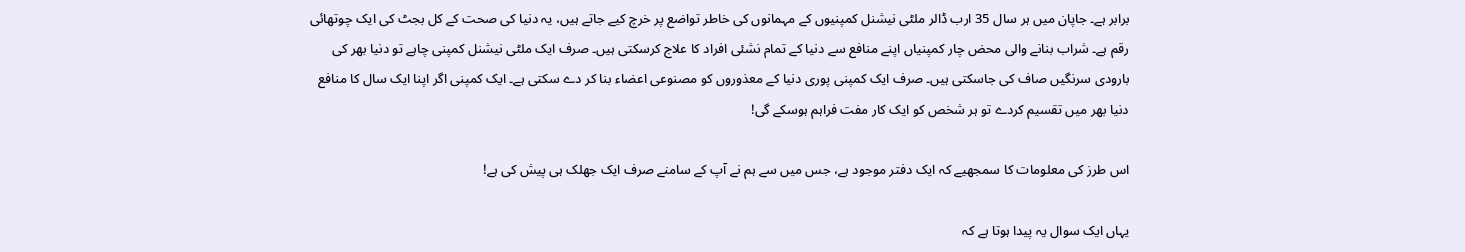برابر ہے۔ جاپان میں ہر سال 35 ارب ڈالر ملٹی نیشنل کمپنیوں کے مہمانوں کی خاطر تواضع پر خرچ کیے جاتے ہیں، یہ دنیا کی صحت کے کل بجٹ کی ایک چوتھائی رقم ہے۔ شراب بنانے والی محض چار کمپنیاں اپنے منافع سے دنیا کے تمام نشئی افراد کا علاج کرسکتی ہیں۔ صرف ایک ملٹی نیشنل کمپنی چاہے تو دنیا بھر کی بارودی سرنگیں صاف کی جاسکتی ہیں۔ صرف ایک کمپنی پوری دنیا کے معذوروں کو مصنوعی اعضاء بنا کر دے سکتی ہے۔ ایک کمپنی اگر اپنا ایک سال کا منافع دنیا بھر میں تقسیم کردے تو ہر شخص کو ایک کار مفت فراہم ہوسکے گی!

اس طرز کی معلومات کا سمجھیے کہ ایک دفتر موجود ہے، جس میں سے ہم نے آپ کے سامنے صرف ایک جھلک ہی پیش کی ہے!

یہاں ایک سوال یہ پیدا ہوتا ہے کہ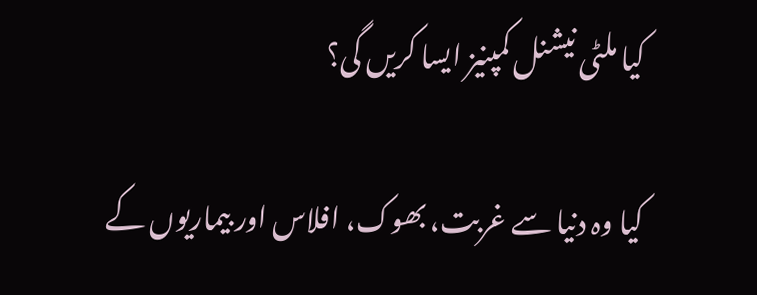کیا ملٹی نیشنل کمپنیز ایسا کریں گی؟

کیا وہ دنیا سے غربت، بھوک، افلاس اور بیماریوں کے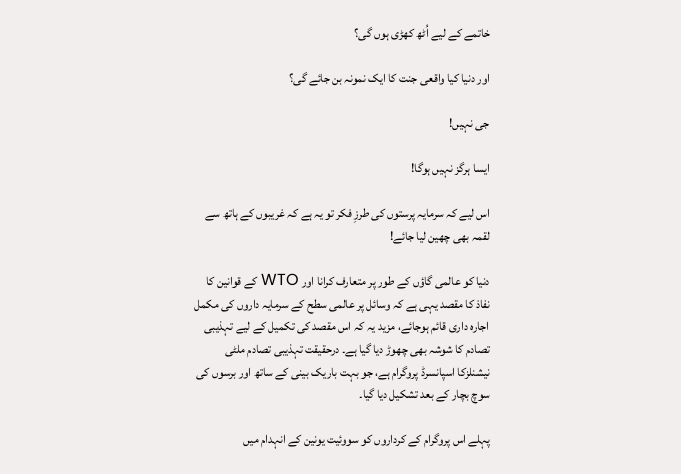خاتمے کے لیے اُٹھ کھڑی ہوں گی؟

اور دنیا کیا واقعی جنت کا ایک نمونہ بن جائے گی؟

جی نہیں!

ایسا ہرگز نہیں ہوگا!

اس لیے کہ سرمایہ پرستوں کی طرزِ فکر تو یہ ہے کہ غریبوں کے ہاتھ سے لقمہ بھی چھین لیا جائے!

دنیا کو عالمی گاؤں کے طور پر متعارف کرانا اور WTO کے قوانین کا نفاذ کا مقصد یہی ہے کہ وسائل پر عالمی سطح کے سرمایہ داروں کی مکمل اجارہ داری قائم ہوجائے، مزید یہ کہ اس مقصد کی تکمیل کے لیے تہذیبی تصادم کا شوشہ بھی چھوڑ دیا گیا ہے۔ درحقیقت تہذیبی تصادم ملٹی نیشنلزکا اسپانسرڈ پروگرام ہے، جو بہت باریک بینی کے ساتھ اور برسوں کی سوچ بچار کے بعد تشکیل دیا گیا۔

پہلے اس پروگرام کے کرداروں کو سووئیت یونین کے انہدام میں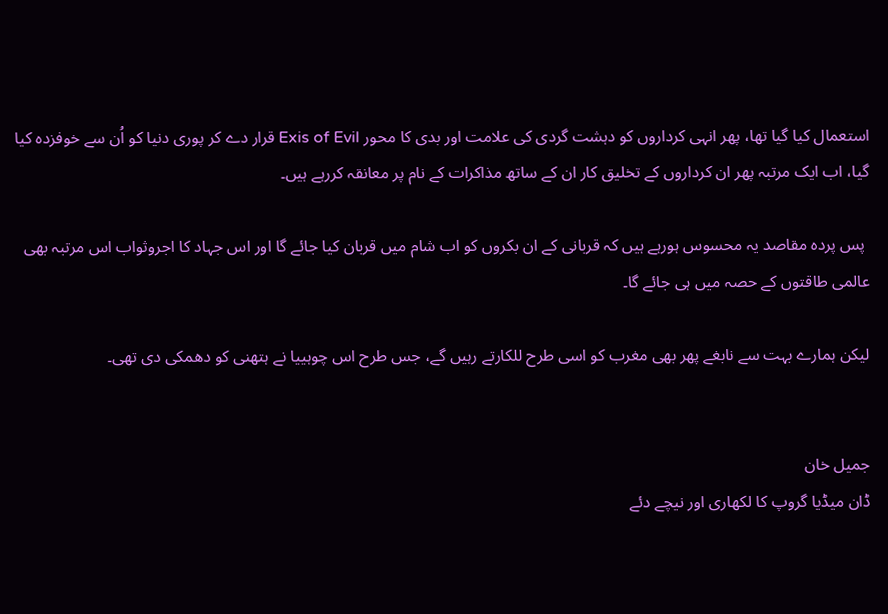استعمال کیا گیا تھا، پھر انہی کرداروں کو دہشت گردی کی علامت اور بدی کا محور Exis of Evil قرار دے کر پوری دنیا کو اُن سے خوفزدہ کیا گیا، اب ایک مرتبہ پھر ان کرداروں کے تخلیق کار ان کے ساتھ مذاکرات کے نام پر معانقہ کررہے ہیں۔

 پس پردہ مقاصد یہ محسوس ہورہے ہیں کہ قربانی کے ان بکروں کو اب شام میں قربان کیا جائے گا اور اس جہاد کا اجروثواب اس مرتبہ بھی عالمی طاقتوں کے حصہ میں ہی جائے گا۔

لیکن ہمارے بہت سے نابغے پھر بھی مغرب کو اسی طرح للکارتے رہیں گے، جس طرح اس چوہییا نے ہتھنی کو دھمکی دی تھی۔


جمیل خان
ڈان میڈیا گروپ کا لکھاری اور نیچے دئے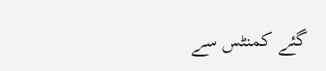گئے کمنٹس سے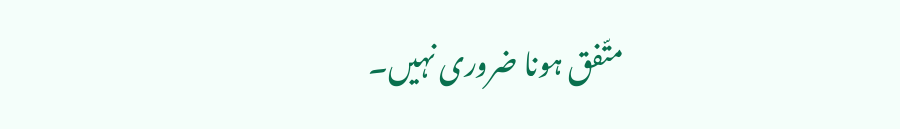متّفق ہونا ضروری نہیں۔